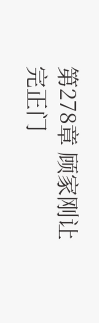第278章 顾家刚让完正门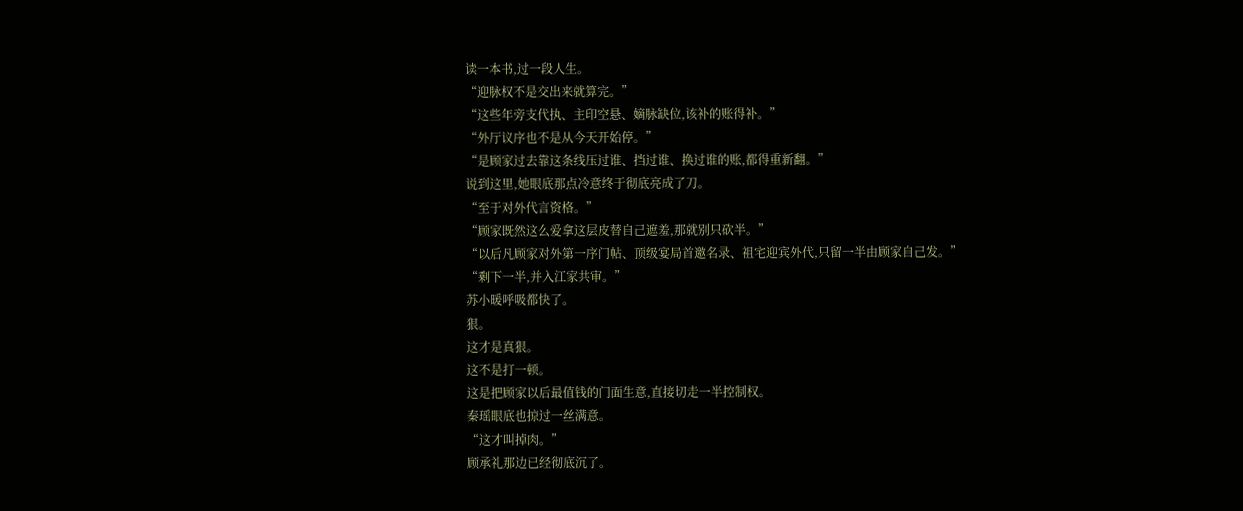读一本书,过一段人生。
“迎脉权不是交出来就算完。”
“这些年旁支代执、主印空悬、嫡脉缺位,该补的账得补。”
“外厅议序也不是从今天开始停。”
“是顾家过去靠这条线压过谁、挡过谁、换过谁的账,都得重新翻。”
说到这里,她眼底那点冷意终于彻底亮成了刀。
“至于对外代言资格。”
“顾家既然这么爱拿这层皮替自己遮羞,那就别只砍半。”
“以后凡顾家对外第一序门帖、顶级宴局首邀名录、祖宅迎宾外代,只留一半由顾家自己发。”
“剩下一半,并入江家共审。”
苏小暖呼吸都快了。
狠。
这才是真狠。
这不是打一顿。
这是把顾家以后最值钱的门面生意,直接切走一半控制权。
秦瑶眼底也掠过一丝满意。
“这才叫掉肉。”
顾承礼那边已经彻底沉了。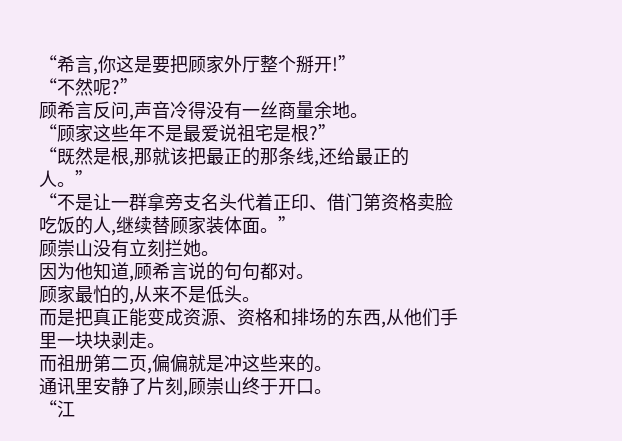“希言,你这是要把顾家外厅整个掰开!”
“不然呢?”
顾希言反问,声音冷得没有一丝商量余地。
“顾家这些年不是最爱说祖宅是根?”
“既然是根,那就该把最正的那条线,还给最正的人。”
“不是让一群拿旁支名头代着正印、借门第资格卖脸吃饭的人,继续替顾家装体面。”
顾崇山没有立刻拦她。
因为他知道,顾希言说的句句都对。
顾家最怕的,从来不是低头。
而是把真正能变成资源、资格和排场的东西,从他们手里一块块剥走。
而祖册第二页,偏偏就是冲这些来的。
通讯里安静了片刻,顾崇山终于开口。
“江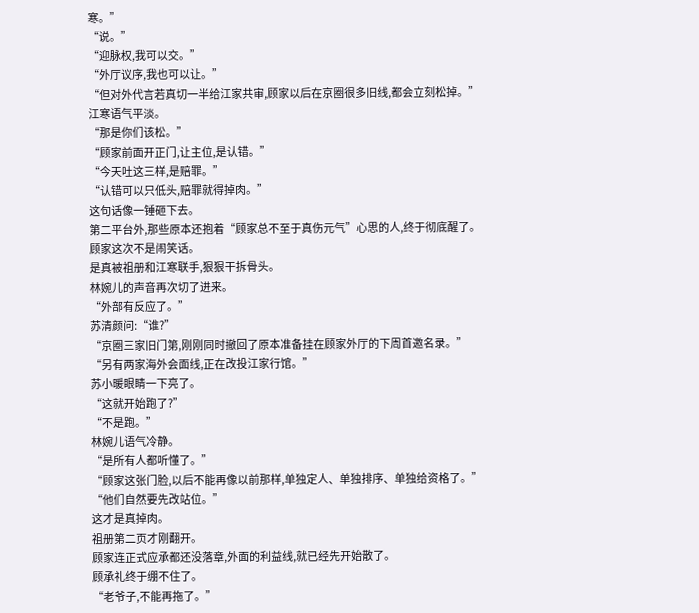寒。”
“说。”
“迎脉权,我可以交。”
“外厅议序,我也可以让。”
“但对外代言若真切一半给江家共审,顾家以后在京圈很多旧线,都会立刻松掉。”
江寒语气平淡。
“那是你们该松。”
“顾家前面开正门,让主位,是认错。”
“今天吐这三样,是赔罪。”
“认错可以只低头,赔罪就得掉肉。”
这句话像一锤砸下去。
第二平台外,那些原本还抱着“顾家总不至于真伤元气”心思的人,终于彻底醒了。
顾家这次不是闹笑话。
是真被祖册和江寒联手,狠狠干拆骨头。
林婉儿的声音再次切了进来。
“外部有反应了。”
苏清颜问:“谁?”
“京圈三家旧门第,刚刚同时撤回了原本准备挂在顾家外厅的下周首邀名录。”
“另有两家海外会面线,正在改投江家行馆。”
苏小暖眼睛一下亮了。
“这就开始跑了?”
“不是跑。”
林婉儿语气冷静。
“是所有人都听懂了。”
“顾家这张门脸,以后不能再像以前那样,单独定人、单独排序、单独给资格了。”
“他们自然要先改站位。”
这才是真掉肉。
祖册第二页才刚翻开。
顾家连正式应承都还没落章,外面的利益线,就已经先开始散了。
顾承礼终于绷不住了。
“老爷子,不能再拖了。”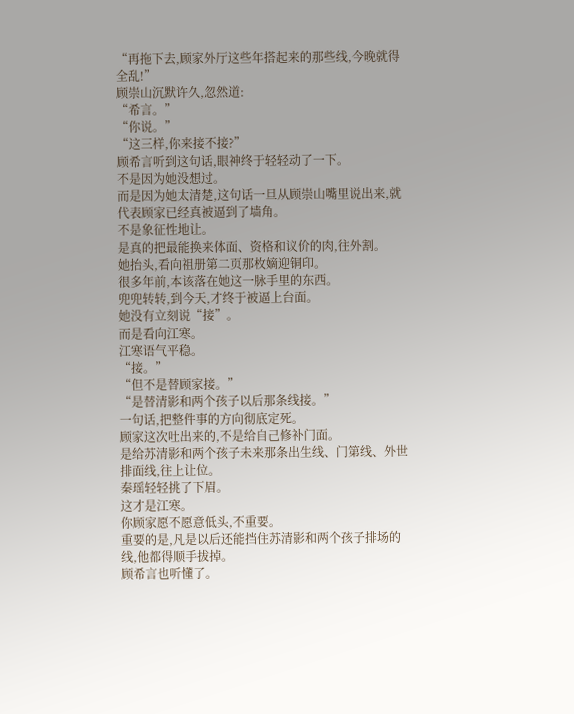“再拖下去,顾家外厅这些年搭起来的那些线,今晚就得全乱!”
顾崇山沉默许久,忽然道:
“希言。”
“你说。”
“这三样,你来接不接?”
顾希言听到这句话,眼神终于轻轻动了一下。
不是因为她没想过。
而是因为她太清楚,这句话一旦从顾崇山嘴里说出来,就代表顾家已经真被逼到了墙角。
不是象征性地让。
是真的把最能换来体面、资格和议价的肉,往外割。
她抬头,看向祖册第二页那枚嫡迎铜印。
很多年前,本该落在她这一脉手里的东西。
兜兜转转,到今天,才终于被逼上台面。
她没有立刻说“接”。
而是看向江寒。
江寒语气平稳。
“接。”
“但不是替顾家接。”
“是替清影和两个孩子以后那条线接。”
一句话,把整件事的方向彻底定死。
顾家这次吐出来的,不是给自己修补门面。
是给苏清影和两个孩子未来那条出生线、门第线、外世排面线,往上让位。
秦瑶轻轻挑了下眉。
这才是江寒。
你顾家愿不愿意低头,不重要。
重要的是,凡是以后还能挡住苏清影和两个孩子排场的线,他都得顺手拔掉。
顾希言也听懂了。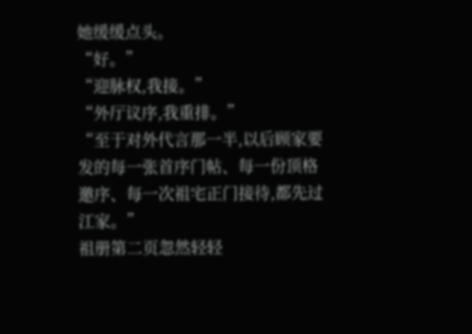她缓缓点头。
“好。”
“迎脉权,我接。”
“外厅议序,我重排。”
“至于对外代言那一半,以后顾家要发的每一张首序门帖、每一份顶格邀序、每一次祖宅正门接待,都先过江家。”
祖册第二页忽然轻轻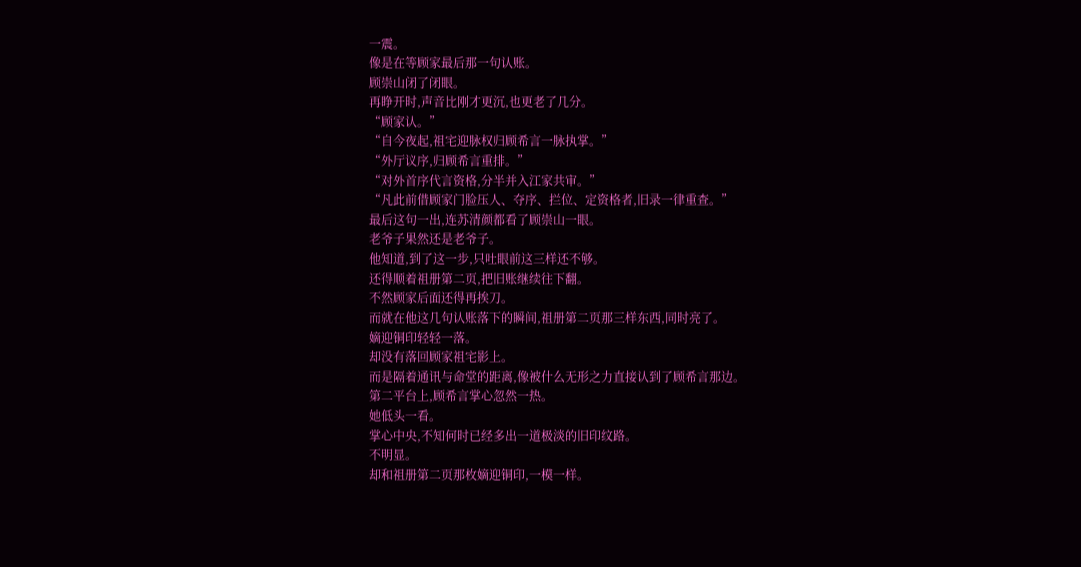一震。
像是在等顾家最后那一句认账。
顾崇山闭了闭眼。
再睁开时,声音比刚才更沉,也更老了几分。
“顾家认。”
“自今夜起,祖宅迎脉权归顾希言一脉执掌。”
“外厅议序,归顾希言重排。”
“对外首序代言资格,分半并入江家共审。”
“凡此前借顾家门脸压人、夺序、拦位、定资格者,旧录一律重查。”
最后这句一出,连苏清颜都看了顾崇山一眼。
老爷子果然还是老爷子。
他知道,到了这一步,只吐眼前这三样还不够。
还得顺着祖册第二页,把旧账继续往下翻。
不然顾家后面还得再挨刀。
而就在他这几句认账落下的瞬间,祖册第二页那三样东西,同时亮了。
嫡迎铜印轻轻一落。
却没有落回顾家祖宅影上。
而是隔着通讯与命堂的距离,像被什么无形之力直接认到了顾希言那边。
第二平台上,顾希言掌心忽然一热。
她低头一看。
掌心中央,不知何时已经多出一道极淡的旧印纹路。
不明显。
却和祖册第二页那枚嫡迎铜印,一模一样。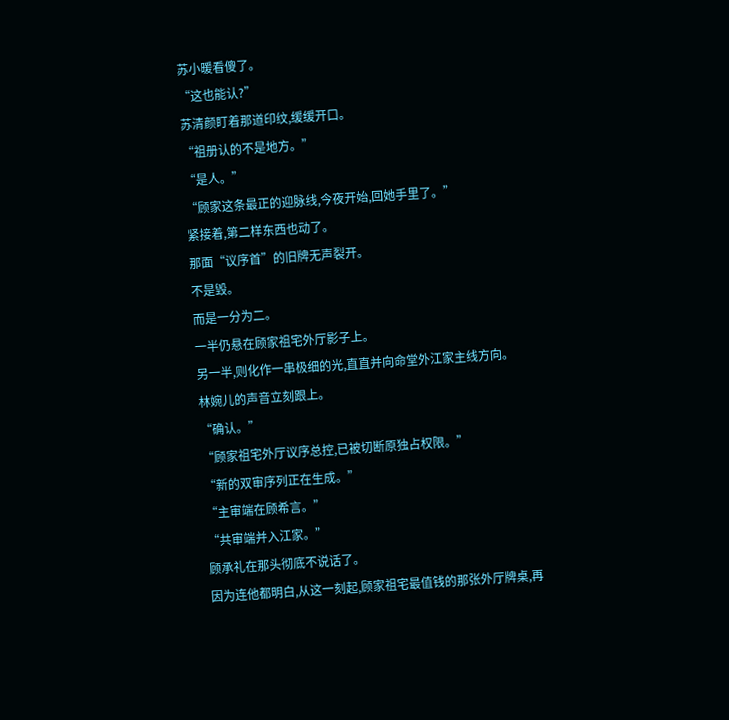苏小暖看傻了。
“这也能认?”
苏清颜盯着那道印纹,缓缓开口。
“祖册认的不是地方。”
“是人。”
“顾家这条最正的迎脉线,今夜开始,回她手里了。”
紧接着,第二样东西也动了。
那面“议序首”的旧牌无声裂开。
不是毁。
而是一分为二。
一半仍悬在顾家祖宅外厅影子上。
另一半,则化作一串极细的光,直直并向命堂外江家主线方向。
林婉儿的声音立刻跟上。
“确认。”
“顾家祖宅外厅议序总控,已被切断原独占权限。”
“新的双审序列正在生成。”
“主审端在顾希言。”
“共审端并入江家。”
顾承礼在那头彻底不说话了。
因为连他都明白,从这一刻起,顾家祖宅最值钱的那张外厅牌桌,再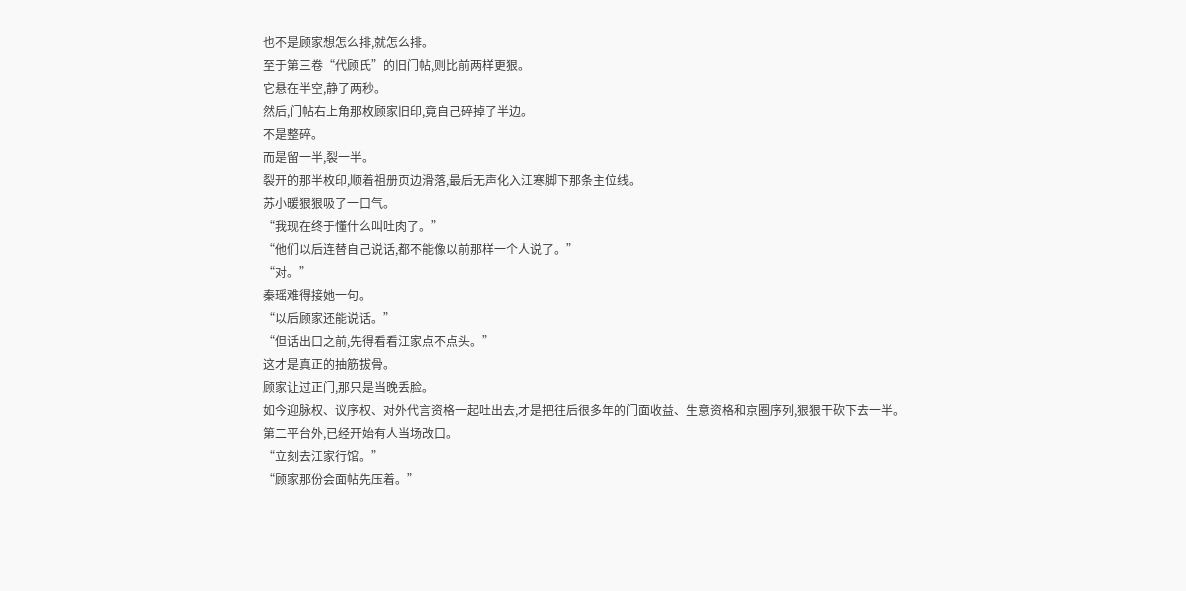也不是顾家想怎么排,就怎么排。
至于第三卷“代顾氏”的旧门帖,则比前两样更狠。
它悬在半空,静了两秒。
然后,门帖右上角那枚顾家旧印,竟自己碎掉了半边。
不是整碎。
而是留一半,裂一半。
裂开的那半枚印,顺着祖册页边滑落,最后无声化入江寒脚下那条主位线。
苏小暖狠狠吸了一口气。
“我现在终于懂什么叫吐肉了。”
“他们以后连替自己说话,都不能像以前那样一个人说了。”
“对。”
秦瑶难得接她一句。
“以后顾家还能说话。”
“但话出口之前,先得看看江家点不点头。”
这才是真正的抽筋拔骨。
顾家让过正门,那只是当晚丢脸。
如今迎脉权、议序权、对外代言资格一起吐出去,才是把往后很多年的门面收益、生意资格和京圈序列,狠狠干砍下去一半。
第二平台外,已经开始有人当场改口。
“立刻去江家行馆。”
“顾家那份会面帖先压着。”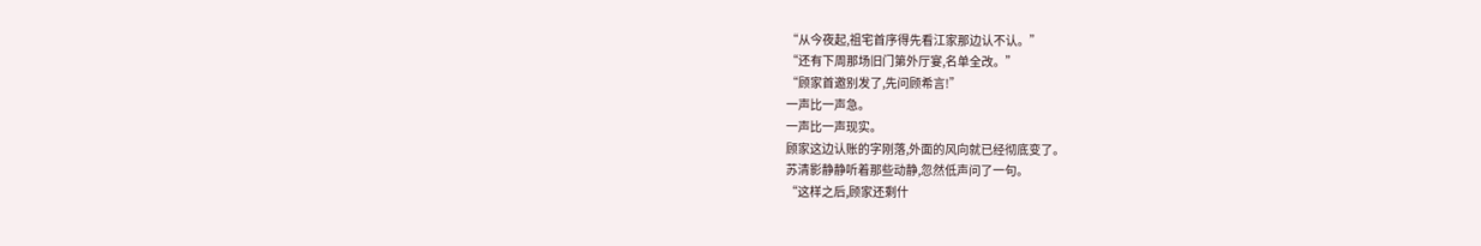“从今夜起,祖宅首序得先看江家那边认不认。”
“还有下周那场旧门第外厅宴,名单全改。”
“顾家首邀别发了,先问顾希言!”
一声比一声急。
一声比一声现实。
顾家这边认账的字刚落,外面的风向就已经彻底变了。
苏清影静静听着那些动静,忽然低声问了一句。
“这样之后,顾家还剩什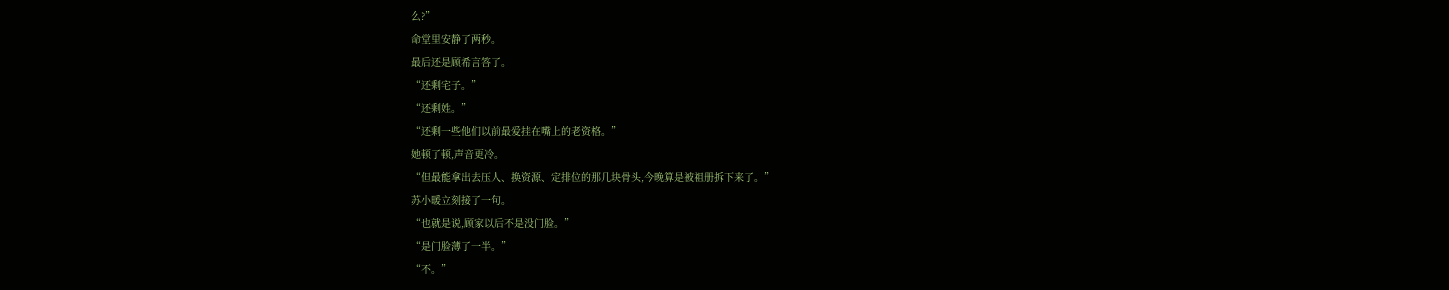么?”
命堂里安静了两秒。
最后还是顾希言答了。
“还剩宅子。”
“还剩姓。”
“还剩一些他们以前最爱挂在嘴上的老资格。”
她顿了顿,声音更冷。
“但最能拿出去压人、换资源、定排位的那几块骨头,今晚算是被祖册拆下来了。”
苏小暖立刻接了一句。
“也就是说,顾家以后不是没门脸。”
“是门脸薄了一半。”
“不。”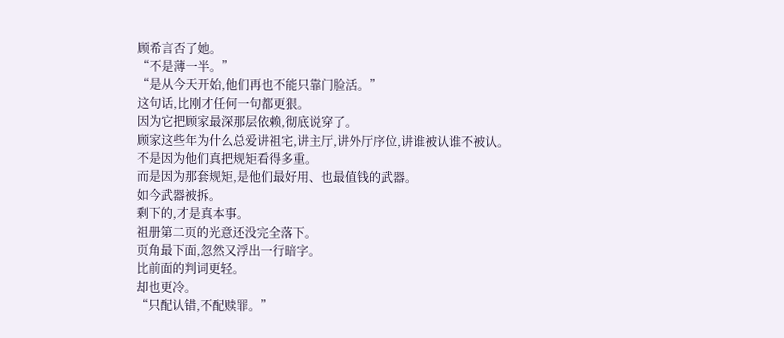顾希言否了她。
“不是薄一半。”
“是从今天开始,他们再也不能只靠门脸活。”
这句话,比刚才任何一句都更狠。
因为它把顾家最深那层依赖,彻底说穿了。
顾家这些年为什么总爱讲祖宅,讲主厅,讲外厅序位,讲谁被认谁不被认。
不是因为他们真把规矩看得多重。
而是因为那套规矩,是他们最好用、也最值钱的武器。
如今武器被拆。
剩下的,才是真本事。
祖册第二页的光意还没完全落下。
页角最下面,忽然又浮出一行暗字。
比前面的判词更轻。
却也更冷。
“只配认错,不配赎罪。”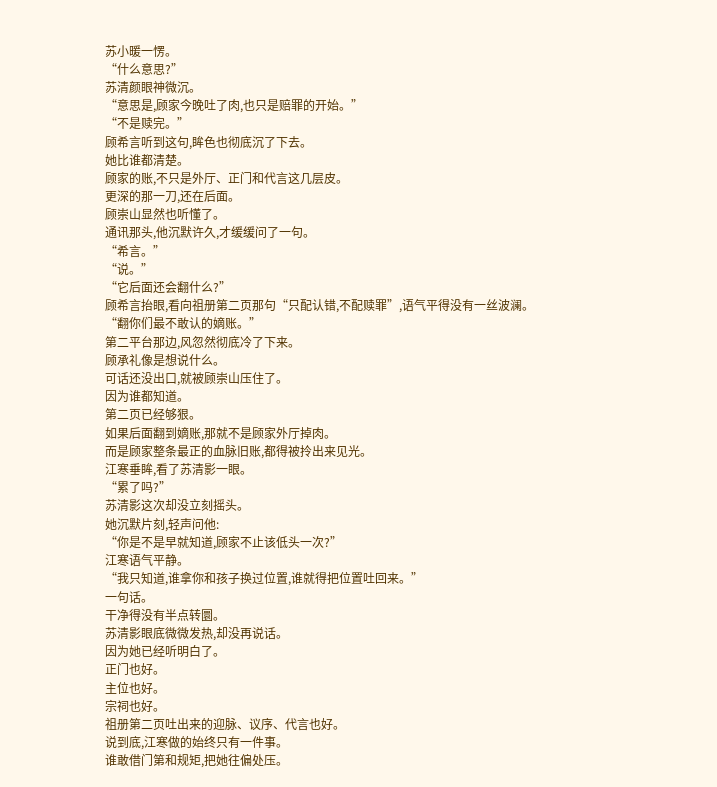苏小暖一愣。
“什么意思?”
苏清颜眼神微沉。
“意思是,顾家今晚吐了肉,也只是赔罪的开始。”
“不是赎完。”
顾希言听到这句,眸色也彻底沉了下去。
她比谁都清楚。
顾家的账,不只是外厅、正门和代言这几层皮。
更深的那一刀,还在后面。
顾崇山显然也听懂了。
通讯那头,他沉默许久,才缓缓问了一句。
“希言。”
“说。”
“它后面还会翻什么?”
顾希言抬眼,看向祖册第二页那句“只配认错,不配赎罪”,语气平得没有一丝波澜。
“翻你们最不敢认的嫡账。”
第二平台那边,风忽然彻底冷了下来。
顾承礼像是想说什么。
可话还没出口,就被顾崇山压住了。
因为谁都知道。
第二页已经够狠。
如果后面翻到嫡账,那就不是顾家外厅掉肉。
而是顾家整条最正的血脉旧账,都得被拎出来见光。
江寒垂眸,看了苏清影一眼。
“累了吗?”
苏清影这次却没立刻摇头。
她沉默片刻,轻声问他:
“你是不是早就知道,顾家不止该低头一次?”
江寒语气平静。
“我只知道,谁拿你和孩子换过位置,谁就得把位置吐回来。”
一句话。
干净得没有半点转圜。
苏清影眼底微微发热,却没再说话。
因为她已经听明白了。
正门也好。
主位也好。
宗祠也好。
祖册第二页吐出来的迎脉、议序、代言也好。
说到底,江寒做的始终只有一件事。
谁敢借门第和规矩,把她往偏处压。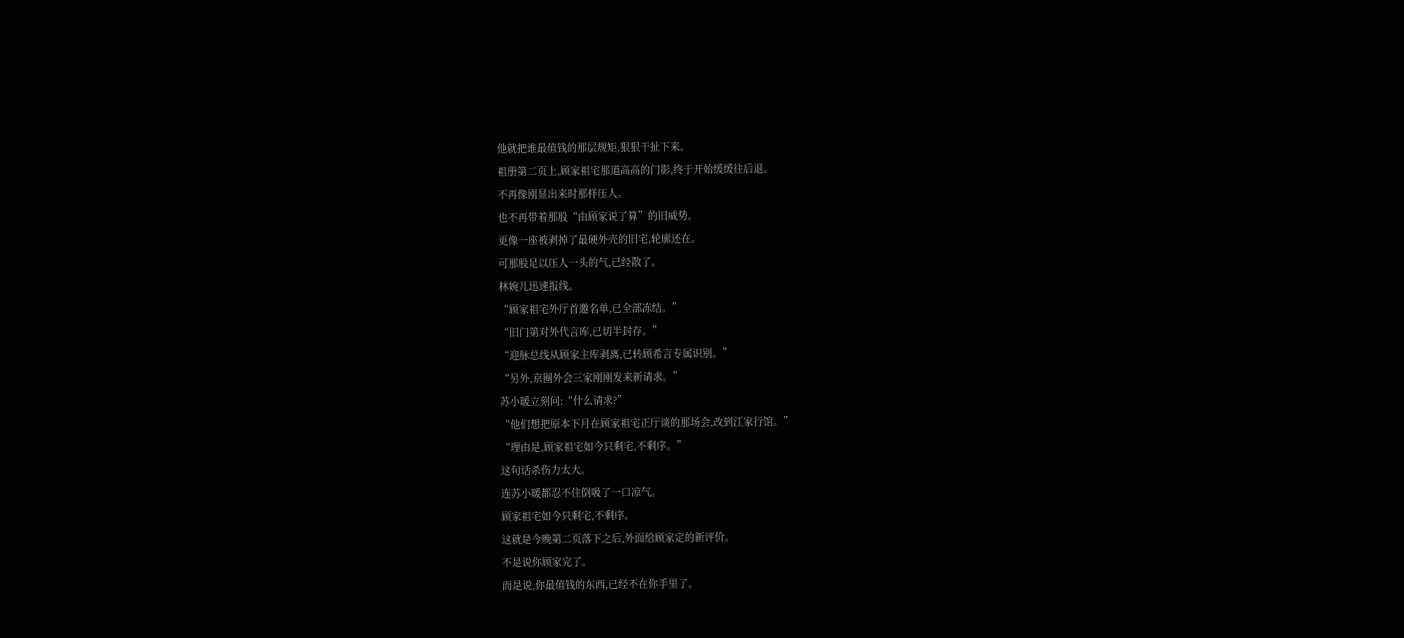他就把谁最值钱的那层规矩,狠狠干扯下来。
祖册第二页上,顾家祖宅那道高高的门影,终于开始缓缓往后退。
不再像刚显出来时那样压人。
也不再带着那股“由顾家说了算”的旧威势。
更像一座被剥掉了最硬外壳的旧宅,轮廓还在。
可那股足以压人一头的气,已经散了。
林婉儿迅速报线。
“顾家祖宅外厅首邀名单,已全部冻结。”
“旧门第对外代言库,已切半封存。”
“迎脉总线从顾家主库剥离,已转顾希言专属识别。”
“另外,京圈外会三家刚刚发来新请求。”
苏小暖立刻问:“什么请求?”
“他们想把原本下月在顾家祖宅正厅谈的那场会,改到江家行馆。”
“理由是,顾家祖宅如今只剩宅,不剩序。”
这句话杀伤力太大。
连苏小暖都忍不住倒吸了一口凉气。
顾家祖宅如今只剩宅,不剩序。
这就是今晚第二页落下之后,外面给顾家定的新评价。
不是说你顾家完了。
而是说,你最值钱的东西,已经不在你手里了。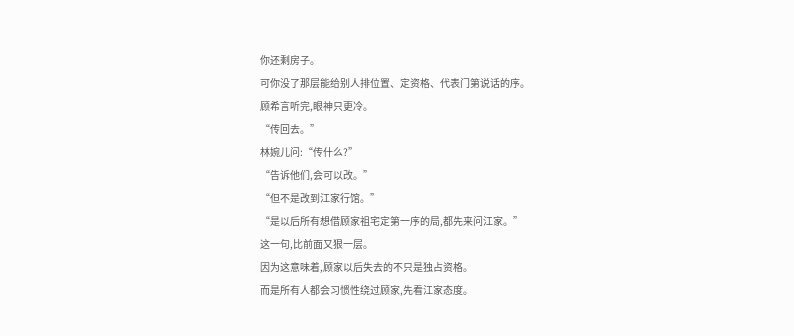你还剩房子。
可你没了那层能给别人排位置、定资格、代表门第说话的序。
顾希言听完,眼神只更冷。
“传回去。”
林婉儿问:“传什么?”
“告诉他们,会可以改。”
“但不是改到江家行馆。”
“是以后所有想借顾家祖宅定第一序的局,都先来问江家。”
这一句,比前面又狠一层。
因为这意味着,顾家以后失去的不只是独占资格。
而是所有人都会习惯性绕过顾家,先看江家态度。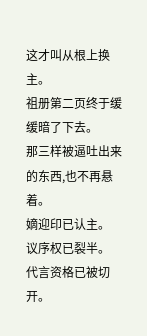这才叫从根上换主。
祖册第二页终于缓缓暗了下去。
那三样被逼吐出来的东西,也不再悬着。
嫡迎印已认主。
议序权已裂半。
代言资格已被切开。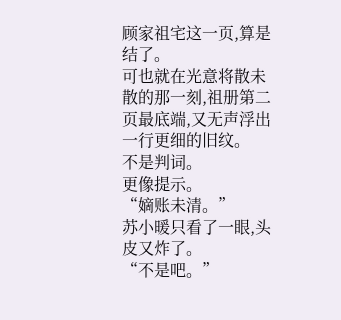顾家祖宅这一页,算是结了。
可也就在光意将散未散的那一刻,祖册第二页最底端,又无声浮出一行更细的旧纹。
不是判词。
更像提示。
“嫡账未清。”
苏小暖只看了一眼,头皮又炸了。
“不是吧。”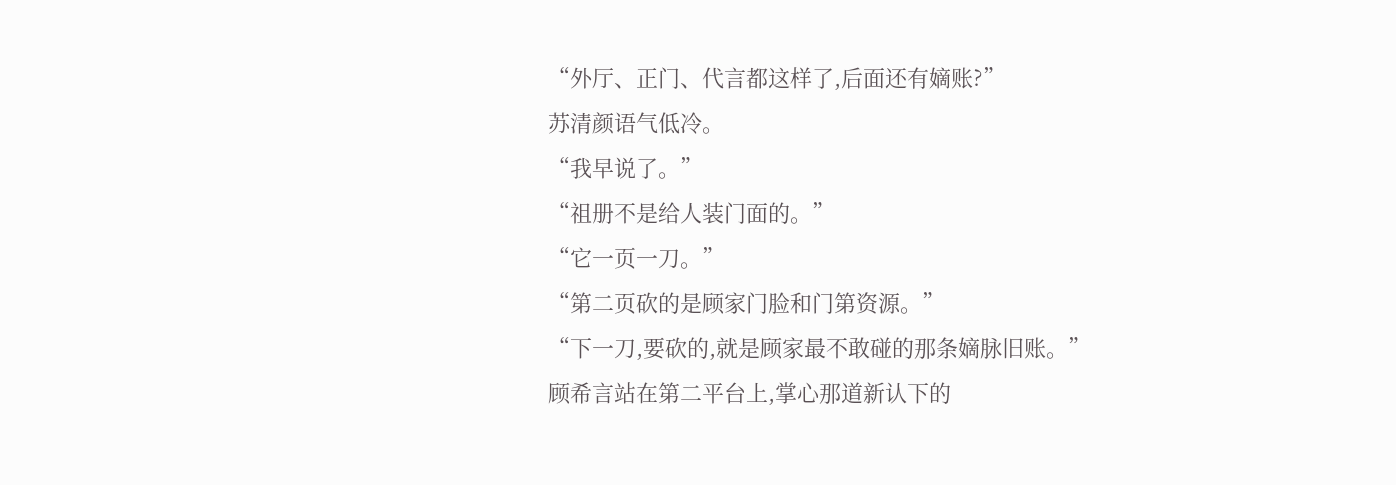“外厅、正门、代言都这样了,后面还有嫡账?”
苏清颜语气低冷。
“我早说了。”
“祖册不是给人装门面的。”
“它一页一刀。”
“第二页砍的是顾家门脸和门第资源。”
“下一刀,要砍的,就是顾家最不敢碰的那条嫡脉旧账。”
顾希言站在第二平台上,掌心那道新认下的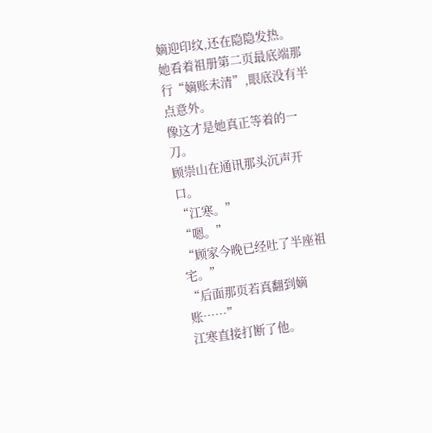嫡迎印纹,还在隐隐发热。
她看着祖册第二页最底端那行“嫡账未清”,眼底没有半点意外。
像这才是她真正等着的一刀。
顾崇山在通讯那头沉声开口。
“江寒。”
“嗯。”
“顾家今晚已经吐了半座祖宅。”
“后面那页若真翻到嫡账……”
江寒直接打断了他。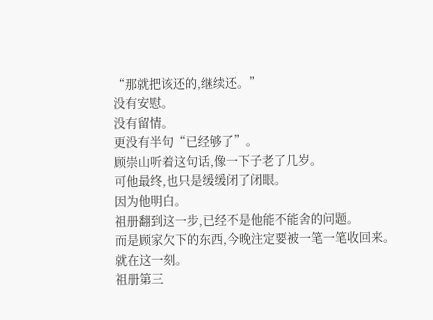“那就把该还的,继续还。”
没有安慰。
没有留情。
更没有半句“已经够了”。
顾崇山听着这句话,像一下子老了几岁。
可他最终,也只是缓缓闭了闭眼。
因为他明白。
祖册翻到这一步,已经不是他能不能舍的问题。
而是顾家欠下的东西,今晚注定要被一笔一笔收回来。
就在这一刻。
祖册第三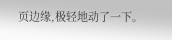页边缘,极轻地动了一下。